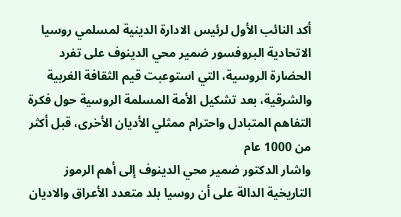أكد النائب الأول لرئيس الادارة الدينية لمسلمي روسيا الاتحادية البروفسور ضمير محي الدينوف على تفرد الحضارة الروسية، التي استوعبت قيم الثقافة الغربية والشرقية، بعد تشكيل الأمة المسلمة الروسية حول فكرة التفاهم المتبادل واحترام ممثلي الأديان الأخرى، قبل أكثر من 1000 عام
واشار الدكتور ضمير محي الدينوف إلى أهم الرموز التاريخية الدالة على أن روسيا بلد متعدد الأعراق والاديان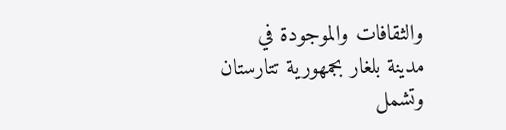والثقافات والموجودة في مدينة بلغار بجمهورية تتارستان وتشمل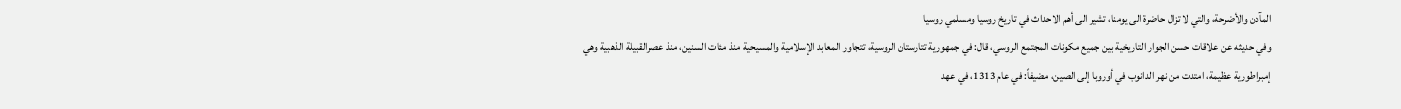المآدن والأضرحة، والتي لا تزال حاضرة الى يومنا، تشير الى أهم الاحداث في تاريخ روسيا ومسلمي روسيا
وفي حديثه عن علاقات حسن الجوار التاريخية بين جميع مكونات المجتمع الروسي، قال: في جمهورية تتارستان الروسية، تتجاور المعابد الإسلامية والمسيحية منذ مئات السنين، منذ عصرالقبيلة الذهبية وهي إمبراطورية عظيمة، امتدت من نهر الدانوب في أوروبا إلى الصين، مضيفاً: في عام 1313، في عهد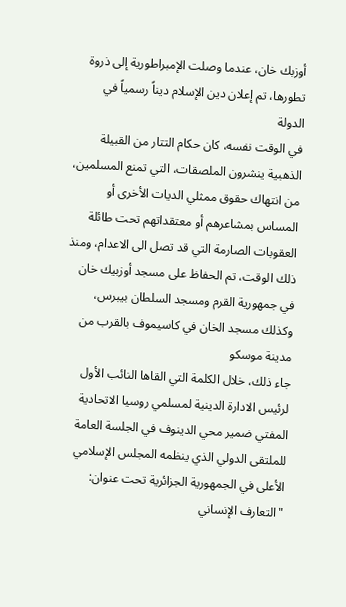أوزبك خان، عندما وصلت الإمبراطورية إلى ذروة تطورها، تم إعلان دين الإسلام ديناً رسمياً في الدولة
في الوقت نفسه، كان حكام التتار من القبيلة الذهبية ينشرون الملصقات، التي تمنع المسلمين، من انتهاك حقوق ممثلي الديات الأخرى أو المساس بمشاعرهم أو معتقداتهم تحت طائلة العقوبات الصارمة التي قد تصل الى الاعدام، ومنذ ذلك الوقت، تم الحفاظ على مسجد أوزبيك خان في جمهورية القرم ومسجد السلطان بيبرس، وكذلك مسجد الخان في كاسيموف بالقرب من مدينة موسكو
جاء ذلك، خلال الكلمة التي القاها النائب الأول لرئيس الادارة الدينية لمسلمي روسيا الاتحادية المفتي ضمير محي الدينوف في الجلسة العامة للملتقى الدولي الذي ينظمه المجلس الإسلامي الأعلى في الجمهورية الجزائرية تحت عنوان: "التعارف الإنساني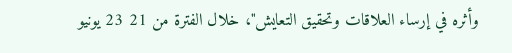وأثره في إرساء العلاقات وتحقيق التعايش"، خلال الفترة من 21 23 يونيو